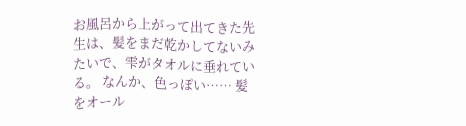お風呂から上がって出てきた先生は、髪をまだ乾かしてないみたいで、雫がタオルに垂れている。 なんか、色っぽい…… 髪をオール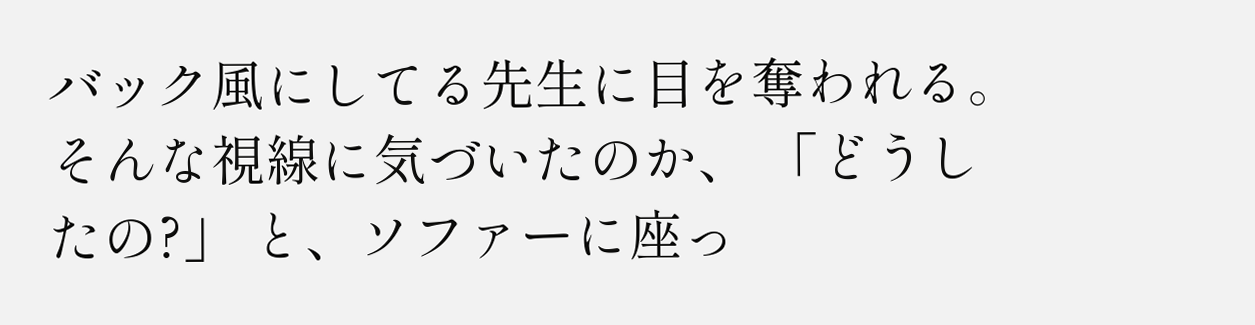バック風にしてる先生に目を奪われる。 そんな視線に気づいたのか、 「どうしたの?」 と、ソファーに座っ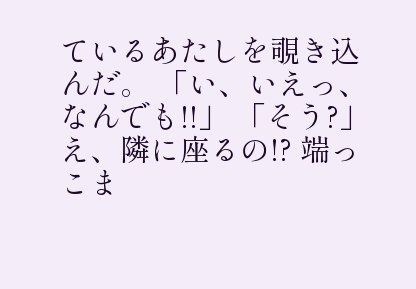ているあたしを覗き込んだ。 「い、いえっ、なんでも!!」 「そう?」 え、隣に座るの!? 端っこま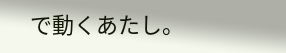で動くあたし。